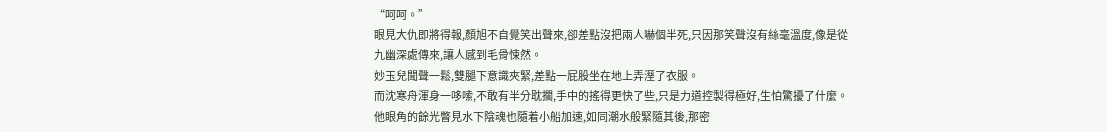“呵呵。”
眼見大仇即將得報,顏旭不自覺笑出聲來,卻差點沒把兩人嚇個半死,只因那笑聲沒有絲毫溫度,像是從九幽深處傳來,讓人感到毛骨悚然。
妙玉兒聞聲一鬆,雙腿下意識夾緊,差點一屁股坐在地上弄溼了衣服。
而沈寒舟渾身一哆嗦,不敢有半分耽擱,手中的搖得更快了些,只是力道控製得極好,生怕驚擾了什麼。
他眼角的餘光瞥見水下陰魂也隨着小船加速,如同潮水般緊隨其後,那密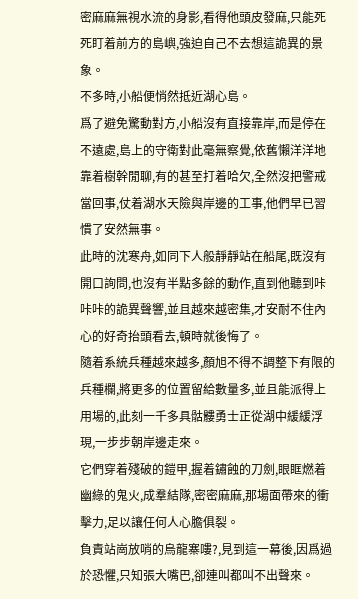密麻麻無視水流的身影,看得他頭皮發麻,只能死死盯着前方的島嶼,強迫自己不去想這詭異的景象。
不多時,小船便悄然抵近湖心島。
爲了避免驚動對方,小船沒有直接靠岸,而是停在不遠處,島上的守衛對此毫無察覺,依舊懶洋洋地靠着樹幹閒聊,有的甚至打着哈欠,全然沒把警戒當回事,仗着湖水天險與岸邊的工事,他們早已習慣了安然無事。
此時的沈寒舟,如同下人般靜靜站在船尾,既沒有開口詢問,也沒有半點多餘的動作,直到他聽到咔咔咔的詭異聲響,並且越來越密集,才安耐不住內心的好奇抬頭看去,頓時就後悔了。
隨着系統兵種越來越多,顏旭不得不調整下有限的兵種欄,將更多的位置留給數量多,並且能派得上用場的,此刻一千多具骷髏勇士正從湖中緩緩浮現,一步步朝岸邊走來。
它們穿着殘破的鎧甲,握着鏽蝕的刀劍,眼眶燃着幽綠的鬼火,成羣結隊,密密麻麻,那場面帶來的衝擊力,足以讓任何人心膽俱裂。
負責站崗放哨的烏龍寨嘍?,見到這一幕後,因爲過於恐懼,只知張大嘴巴,卻連叫都叫不出聲來。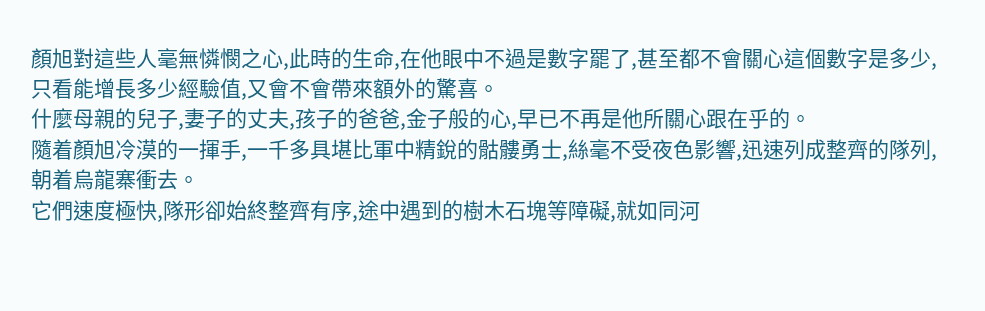顏旭對這些人毫無憐憫之心,此時的生命,在他眼中不過是數字罷了,甚至都不會關心這個數字是多少,只看能增長多少經驗值,又會不會帶來額外的驚喜。
什麼母親的兒子,妻子的丈夫,孩子的爸爸,金子般的心,早已不再是他所關心跟在乎的。
隨着顏旭冷漠的一揮手,一千多具堪比軍中精銳的骷髏勇士,絲毫不受夜色影響,迅速列成整齊的隊列,朝着烏龍寨衝去。
它們速度極快,隊形卻始終整齊有序,途中遇到的樹木石塊等障礙,就如同河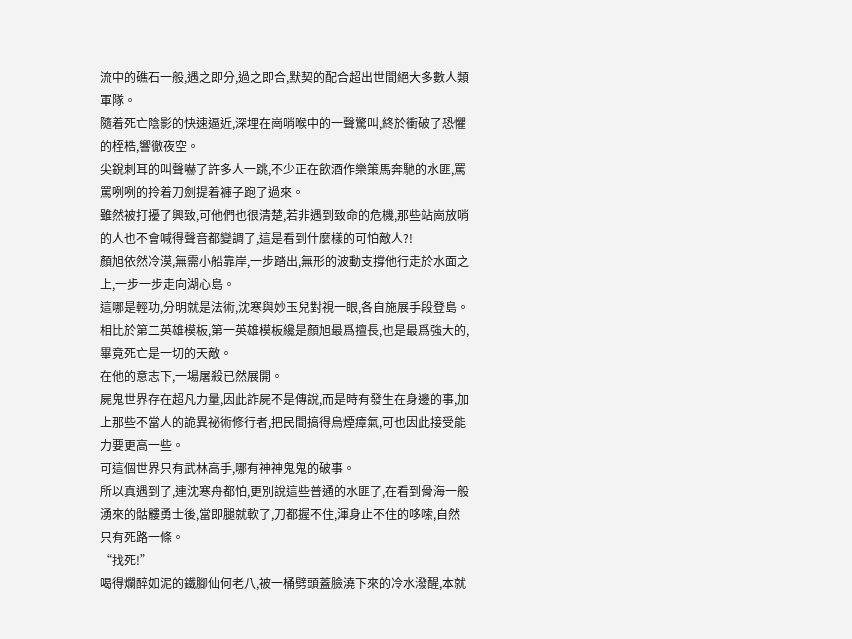流中的礁石一般,遇之即分,過之即合,默契的配合超出世間絕大多數人類軍隊。
隨着死亡陰影的快速逼近,深埋在崗哨喉中的一聲驚叫,終於衝破了恐懼的桎梏,響徹夜空。
尖銳刺耳的叫聲嚇了許多人一跳,不少正在飲酒作樂策馬奔馳的水匪,罵罵咧咧的拎着刀劍提着褲子跑了過來。
雖然被打擾了興致,可他們也很清楚,若非遇到致命的危機,那些站崗放哨的人也不會喊得聲音都變調了,這是看到什麼樣的可怕敵人?!
顏旭依然冷漠,無需小船靠岸,一步踏出,無形的波動支撐他行走於水面之上,一步一步走向湖心島。
這哪是輕功,分明就是法術,沈寒與妙玉兒對視一眼,各自施展手段登島。
相比於第二英雄模板,第一英雄模板纔是顏旭最爲擅長,也是最爲強大的,畢竟死亡是一切的天敵。
在他的意志下,一場屠殺已然展開。
屍鬼世界存在超凡力量,因此詐屍不是傳說,而是時有發生在身邊的事,加上那些不當人的詭異祕術修行者,把民間搞得烏煙瘴氣,可也因此接受能力要更高一些。
可這個世界只有武林高手,哪有神神鬼鬼的破事。
所以真遇到了,連沈寒舟都怕,更別說這些普通的水匪了,在看到骨海一般湧來的骷髏勇士後,當即腿就軟了,刀都握不住,渾身止不住的哆嗦,自然只有死路一條。
“找死!”
喝得爛醉如泥的鐵腳仙何老八,被一桶劈頭蓋臉澆下來的冷水潑醒,本就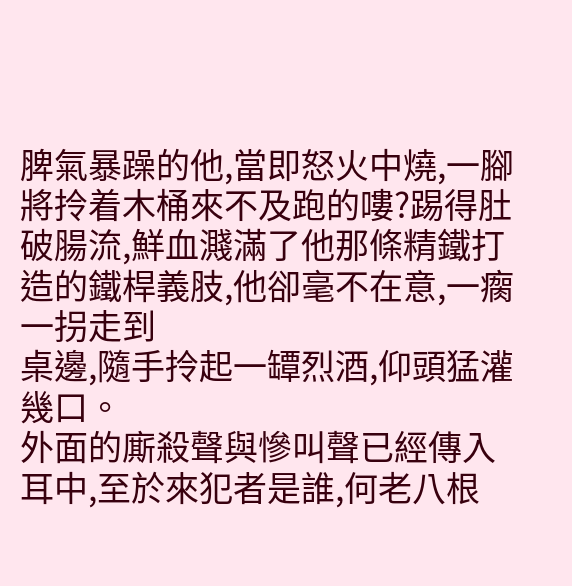脾氣暴躁的他,當即怒火中燒,一腳將拎着木桶來不及跑的嘍?踢得肚破腸流,鮮血濺滿了他那條精鐵打造的鐵桿義肢,他卻毫不在意,一瘸一拐走到
桌邊,隨手拎起一罈烈酒,仰頭猛灌幾口。
外面的廝殺聲與慘叫聲已經傳入耳中,至於來犯者是誰,何老八根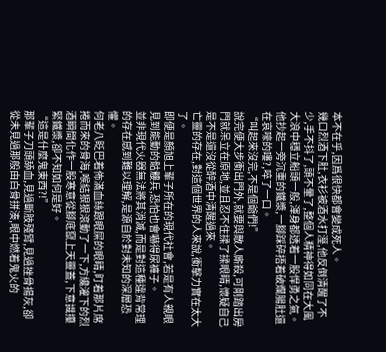本不在乎,因爲很快都會變成死人。
幾口烈酒下肚,衣衫被酒水打溼,他反倒清醒了不少,手不抖了,頭不暈了,整個人精神得如同在大風大浪中穩立船頭一般,渾身都透着一股悍勇之氣。
他抄起一旁沉重的鐵漿,一腳踩碎捂着破爛腸肚還在哀嚎的嘍?,啐了一口。
“叫起來沒完,不是個爺們!”
說完便大步衝出門外,就要與敵人廝殺,可剛踏出房門就呆立在原地,並且忍不住揉了揉眼睛,懷疑自己是不是還沒從醉酒中清醒過來。
亡靈的存在,對這個世界的人來說,衝擊力實在太大了。
即便是顏旭上輩子所在的現代社會,若是有人親眼見到能動的骷髏兵,恐怕也會嚇得尿褲子。
並非現代火器無法將其消滅,而是對這種違背常理的存在感到難以理解,是源自於對未知的深層恐懼。
何老八眨巴着佈滿血絲跟眼屎的眼睛,盯着那片席捲而來的骨海,喉結狠狠滾動了一下,方纔灌下的烈酒瞬間化作一股寒意從腳底竄上天靈蓋,下意識攥緊鐵漿,卻不知如何是好。
“這是什麼鬼東西?!”
那輩子刀頭舔血,見過斷肢殘臂,見過挫骨揚灰,卻從未見過那般由白骨拼湊,眼中燃着鬼火的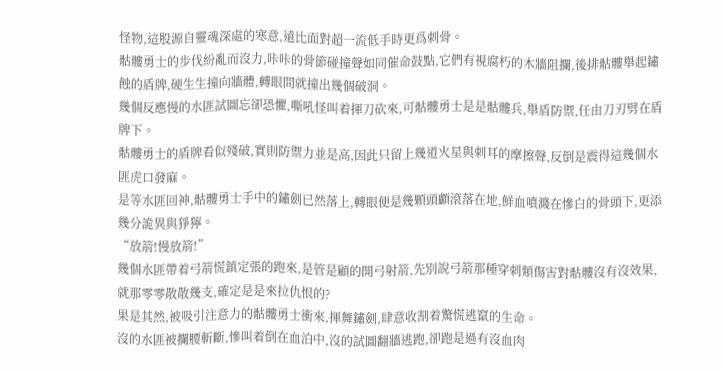怪物,這股源自靈魂深處的寒意,遠比面對超一流低手時更爲刺骨。
骷髏勇士的步伐紛亂而沒力,咔咔的骨節碰撞聲如同催命鼓點,它們有視腐朽的木牆阻攔,後排骷髏舉起鏽蝕的盾牌,硬生生撞向牆體,轉眼間就撞出幾個破洞。
幾個反應慢的水匪試圖忘卻恐懼,嘶吼怪叫着揮刀砍來,可骷髏勇士是是骷髏兵,舉盾防禦,任由刀刃劈在盾牌下。
骷髏勇士的盾牌看似殘破,實則防禦力並是高,因此只留上幾道火星與刺耳的摩擦聲,反倒是震得這幾個水匪虎口發麻。
是等水匪回神,骷髏勇士手中的鏽劍已然落上,轉眼便是幾顆頭顱滾落在地,鮮血噴濺在慘白的骨頭下,更添幾分詭異與猙獰。
“放箭!慢放箭!”
幾個水匪帶着弓箭慌鎮定張的跑來,是管是顧的開弓射箭,先別說弓箭那種穿刺類傷害對骷髏沒有沒效果,就那零零散散幾支,確定是是來拉仇恨的?
果是其然,被吸引注意力的骷髏勇士衝來,揮舞鏽劍,肆意收割着驚慌逃竄的生命。
沒的水匪被攔腰斬斷,慘叫着倒在血泊中,沒的試圖翻牆逃跑,卻跑是過有沒血肉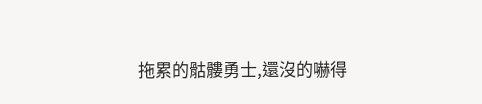拖累的骷髏勇士,還沒的嚇得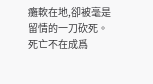癱軟在地,卻被毫是留情的一刀砍死。
死亡不在成爲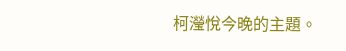柯瀅悅今晚的主題。